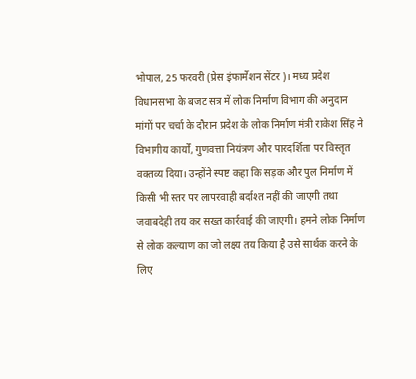भोपाल, 25 फरवरी (प्रेस इंफार्मेशन सेंटर)। मध्य प्रदेश विधानसभा के बजट सत्र में लोक निर्माण विभाग की अनुदान मांगों पर चर्चा के दौरान प्रदेश के लोक निर्माण मंत्री राकेश सिंह ने विभागीय कार्यों, गुणवत्ता नियंत्रण और पारदर्शिता पर विस्तृत वक्तव्य दिया। उन्होंने स्पष्ट कहा कि सड़क और पुल निर्माण में किसी भी स्तर पर लापरवाही बर्दाश्त नहीं की जाएगी तथा जवाबदेही तय कर सख्त कार्रवाई की जाएगी। हमने लोक निर्माण से लोक कल्याण का जो लक्ष्य तय किया है उसे सार्थक करने के लिए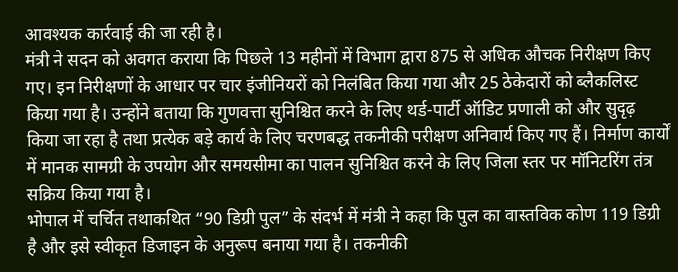आवश्यक कार्रवाई की जा रही है।
मंत्री ने सदन को अवगत कराया कि पिछले 13 महीनों में विभाग द्वारा 875 से अधिक औचक निरीक्षण किए गए। इन निरीक्षणों के आधार पर चार इंजीनियरों को निलंबित किया गया और 25 ठेकेदारों को ब्लैकलिस्ट किया गया है। उन्होंने बताया कि गुणवत्ता सुनिश्चित करने के लिए थर्ड-पार्टी ऑडिट प्रणाली को और सुदृढ़ किया जा रहा है तथा प्रत्येक बड़े कार्य के लिए चरणबद्ध तकनीकी परीक्षण अनिवार्य किए गए हैं। निर्माण कार्यों में मानक सामग्री के उपयोग और समयसीमा का पालन सुनिश्चित करने के लिए जिला स्तर पर मॉनिटरिंग तंत्र सक्रिय किया गया है।
भोपाल में चर्चित तथाकथित “90 डिग्री पुल” के संदर्भ में मंत्री ने कहा कि पुल का वास्तविक कोण 119 डिग्री है और इसे स्वीकृत डिजाइन के अनुरूप बनाया गया है। तकनीकी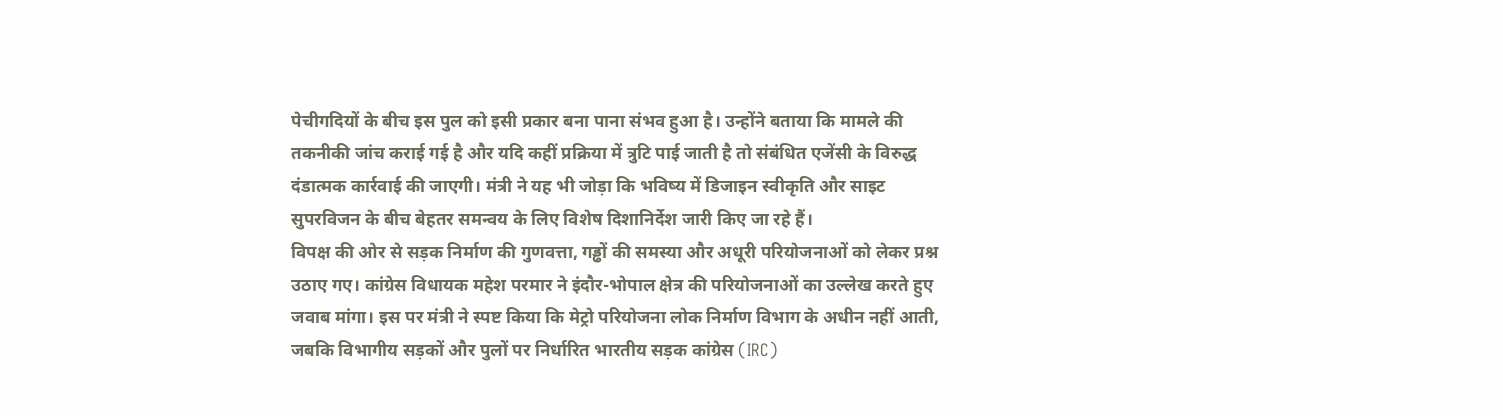पेचीगदियों के बीच इस पुल को इसी प्रकार बना पाना संभव हुआ है। उन्होंने बताया कि मामले की तकनीकी जांच कराई गई है और यदि कहीं प्रक्रिया में त्रुटि पाई जाती है तो संबंधित एजेंसी के विरुद्ध दंडात्मक कार्रवाई की जाएगी। मंत्री ने यह भी जोड़ा कि भविष्य में डिजाइन स्वीकृति और साइट सुपरविजन के बीच बेहतर समन्वय के लिए विशेष दिशानिर्देश जारी किए जा रहे हैं।
विपक्ष की ओर से सड़क निर्माण की गुणवत्ता, गड्ढों की समस्या और अधूरी परियोजनाओं को लेकर प्रश्न उठाए गए। कांग्रेस विधायक महेश परमार ने इंदौर-भोपाल क्षेत्र की परियोजनाओं का उल्लेख करते हुए जवाब मांगा। इस पर मंत्री ने स्पष्ट किया कि मेट्रो परियोजना लोक निर्माण विभाग के अधीन नहीं आती, जबकि विभागीय सड़कों और पुलों पर निर्धारित भारतीय सड़क कांग्रेस (IRC)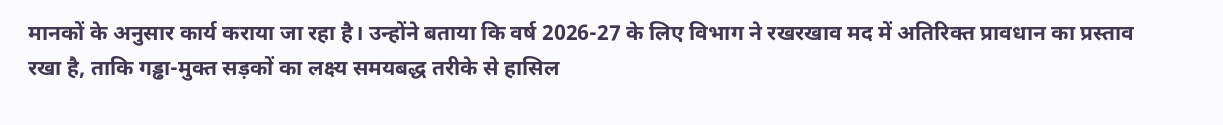मानकों के अनुसार कार्य कराया जा रहा है। उन्होंने बताया कि वर्ष 2026-27 के लिए विभाग ने रखरखाव मद में अतिरिक्त प्रावधान का प्रस्ताव रखा है, ताकि गड्ढा-मुक्त सड़कों का लक्ष्य समयबद्ध तरीके से हासिल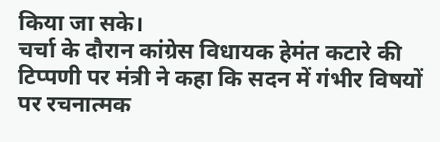किया जा सके।
चर्चा के दौरान कांग्रेस विधायक हेमंत कटारे की टिप्पणी पर मंत्री ने कहा कि सदन में गंभीर विषयों पर रचनात्मक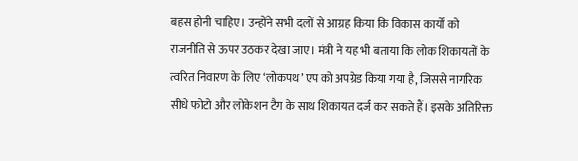बहस होनी चाहिए। उन्होंने सभी दलों से आग्रह किया कि विकास कार्यों को राजनीति से ऊपर उठकर देखा जाए। मंत्री ने यह भी बताया कि लोक शिकायतों के त्वरित निवारण के लिए ‘लोकपथ’ एप को अपग्रेड किया गया है, जिससे नागरिक सीधे फोटो और लोकेशन टैग के साथ शिकायत दर्ज कर सकते हैं। इसके अतिरिक्त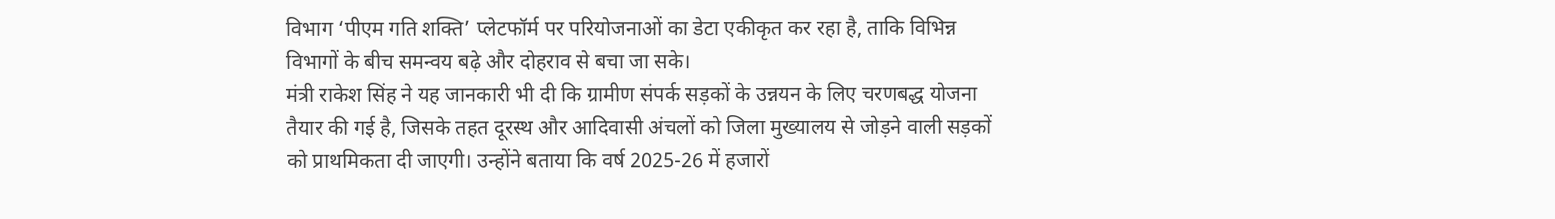विभाग ‘पीएम गति शक्ति’ प्लेटफॉर्म पर परियोजनाओं का डेटा एकीकृत कर रहा है, ताकि विभिन्न विभागों के बीच समन्वय बढ़े और दोहराव से बचा जा सके।
मंत्री राकेश सिंह ने यह जानकारी भी दी कि ग्रामीण संपर्क सड़कों के उन्नयन के लिए चरणबद्ध योजना तैयार की गई है, जिसके तहत दूरस्थ और आदिवासी अंचलों को जिला मुख्यालय से जोड़ने वाली सड़कों को प्राथमिकता दी जाएगी। उन्होंने बताया कि वर्ष 2025-26 में हजारों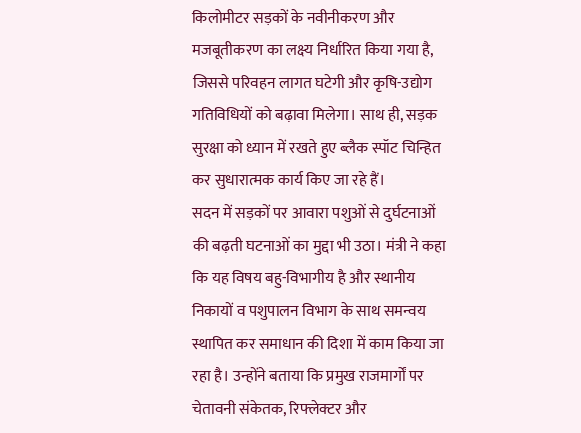किलोमीटर सड़कों के नवीनीकरण और मजबूतीकरण का लक्ष्य निर्धारित किया गया है, जिससे परिवहन लागत घटेगी और कृषि-उद्योग गतिविधियों को बढ़ावा मिलेगा। साथ ही, सड़क सुरक्षा को ध्यान में रखते हुए ब्लैक स्पॉट चिन्हित कर सुधारात्मक कार्य किए जा रहे हैं।
सदन में सड़कों पर आवारा पशुओं से दुर्घटनाओं की बढ़ती घटनाओं का मुद्दा भी उठा। मंत्री ने कहा कि यह विषय बहु-विभागीय है और स्थानीय निकायों व पशुपालन विभाग के साथ समन्वय स्थापित कर समाधान की दिशा में काम किया जा रहा है। उन्होंने बताया कि प्रमुख राजमार्गों पर चेतावनी संकेतक, रिफ्लेक्टर और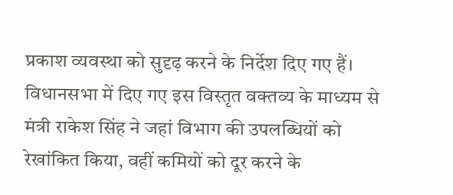प्रकाश व्यवस्था को सुदृढ़ करने के निर्देश दिए गए हैं।
विधानसभा में दिए गए इस विस्तृत वक्तव्य के माध्यम से मंत्री राकेश सिंह ने जहां विभाग की उपलब्धियों को रेखांकित किया, वहीं कमियों को दूर करने के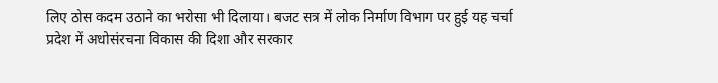लिए ठोस कदम उठाने का भरोसा भी दिलाया। बजट सत्र में लोक निर्माण विभाग पर हुई यह चर्चा प्रदेश में अधोसंरचना विकास की दिशा और सरकार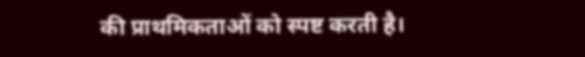की प्राथमिकताओं को स्पष्ट करती है।